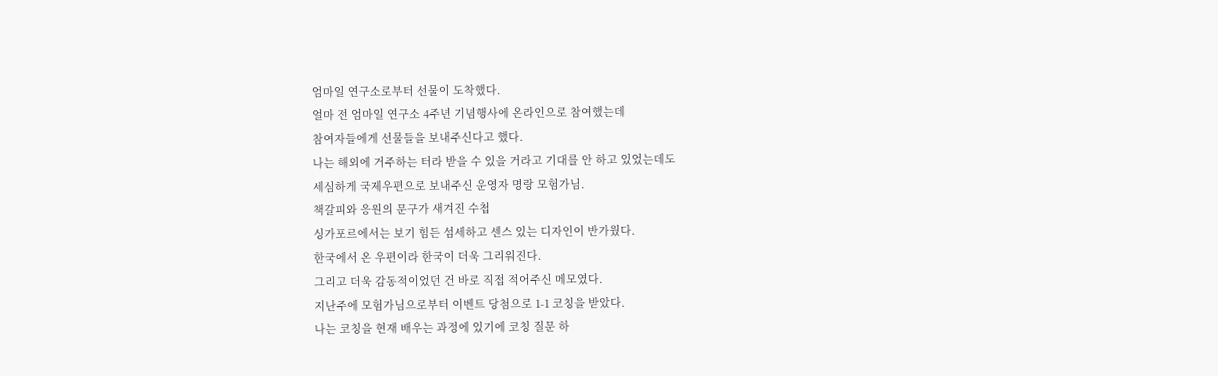엄마일 연구소로부터 선물이 도착했다.
얼마 전 엄마일 연구소 4주년 기념행사에 온라인으로 참여했는데
참여자들에게 선물들을 보내주신다고 했다.
나는 해외에 거주하는 터라 받을 수 있을 거라고 기대를 안 하고 있었는데도
세심하게 국제우편으로 보내주신 운영자 명랑 모험가님.
책갈피와 응원의 문구가 새겨진 수첩
싱가포르에서는 보기 힘든 섬세하고 센스 있는 디자인이 반가웠다.
한국에서 온 우편이라 한국이 더욱 그리워진다.
그리고 더욱 감동적이었던 건 바로 직접 적어주신 메모였다.
지난주에 모험가님으로부터 이벤트 당첨으로 1-1 코칭을 받았다.
나는 코칭을 현재 배우는 과정에 있기에 코칭 질문 하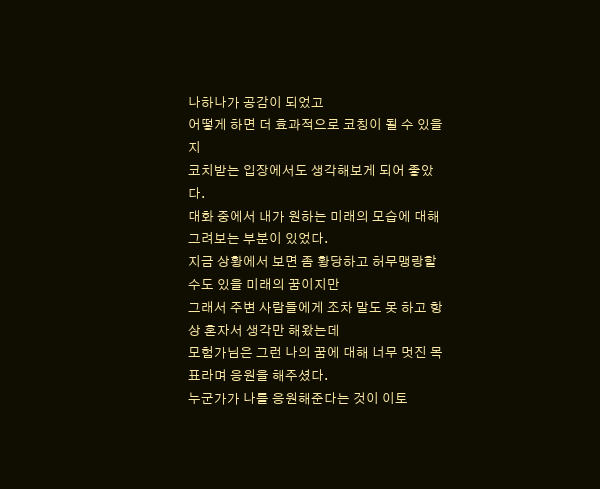나하나가 공감이 되었고
어떻게 하면 더 효과적으로 코칭이 될 수 있을지
코치받는 입장에서도 생각해보게 되어 좋았다.
대화 중에서 내가 원하는 미래의 모습에 대해 그려보는 부분이 있었다.
지금 상황에서 보면 좀 황당하고 허무맹랑할 수도 있을 미래의 꿈이지만
그래서 주변 사람들에게 조차 말도 못 하고 항상 혼자서 생각만 해왔는데
모험가님은 그런 나의 꿈에 대해 너무 멋진 목표라며 응원을 해주셨다.
누군가가 나를 응원해준다는 것이 이토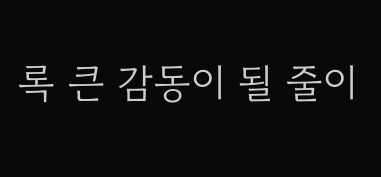록 큰 감동이 될 줄이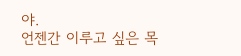야.
언젠간 이루고 싶은 목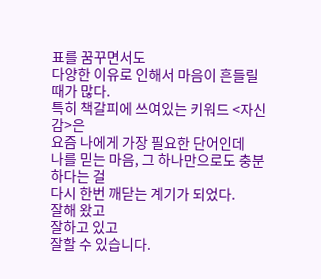표를 꿈꾸면서도
다양한 이유로 인해서 마음이 흔들릴 때가 많다.
특히 책갈피에 쓰여있는 키워드 <자신감>은
요즘 나에게 가장 필요한 단어인데
나를 믿는 마음, 그 하나만으로도 충분하다는 걸
다시 한번 깨닫는 계기가 되었다.
잘해 왔고
잘하고 있고
잘할 수 있습니다.